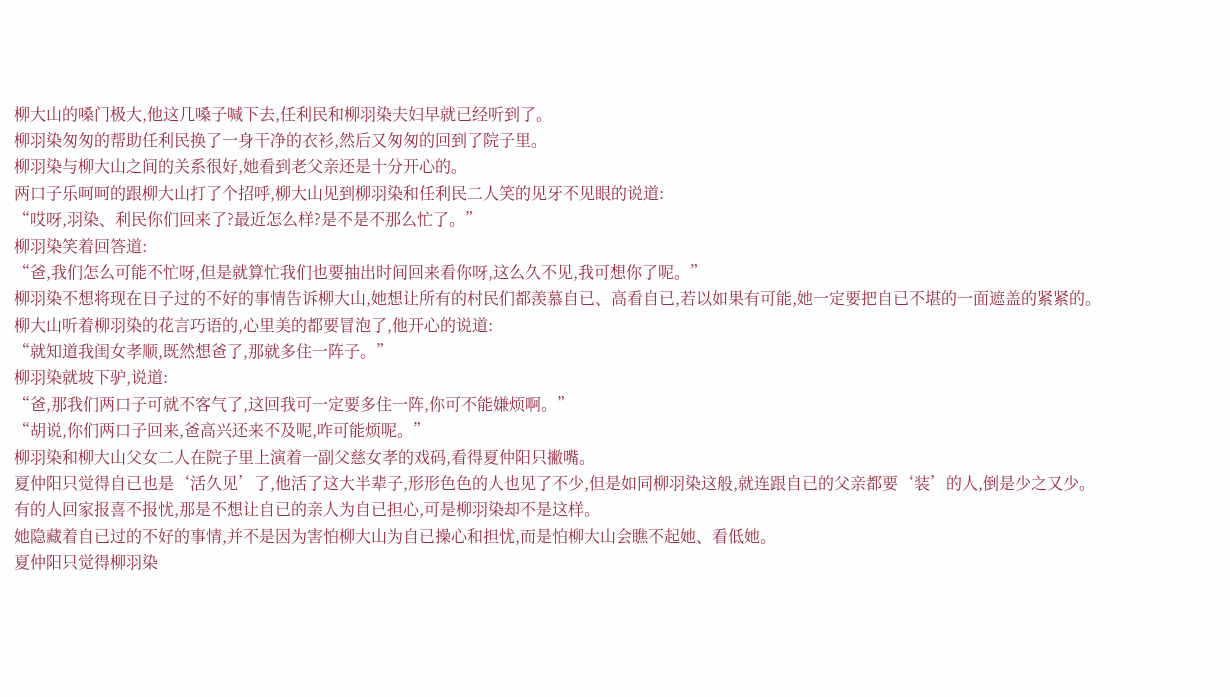柳大山的嗓门极大,他这几嗓子喊下去,任利民和柳羽染夫妇早就已经听到了。
柳羽染匆匆的帮助任利民换了一身干净的衣衫,然后又匆匆的回到了院子里。
柳羽染与柳大山之间的关系很好,她看到老父亲还是十分开心的。
两口子乐呵呵的跟柳大山打了个招呼,柳大山见到柳羽染和任利民二人笑的见牙不见眼的说道:
“哎呀,羽染、利民你们回来了?最近怎么样?是不是不那么忙了。”
柳羽染笑着回答道:
“爸,我们怎么可能不忙呀,但是就算忙我们也要抽出时间回来看你呀,这么久不见,我可想你了呢。”
柳羽染不想将现在日子过的不好的事情告诉柳大山,她想让所有的村民们都羡慕自已、高看自已,若以如果有可能,她一定要把自已不堪的一面遮盖的紧紧的。
柳大山听着柳羽染的花言巧语的,心里美的都要冒泡了,他开心的说道:
“就知道我闺女孝顺,既然想爸了,那就多住一阵子。”
柳羽染就坡下驴,说道:
“爸,那我们两口子可就不客气了,这回我可一定要多住一阵,你可不能嫌烦啊。”
“胡说,你们两口子回来,爸高兴还来不及呢,咋可能烦呢。”
柳羽染和柳大山父女二人在院子里上演着一副父慈女孝的戏码,看得夏仲阳只撇嘴。
夏仲阳只觉得自已也是‘活久见’了,他活了这大半辈子,形形色色的人也见了不少,但是如同柳羽染这般,就连跟自已的父亲都要‘装’的人,倒是少之又少。
有的人回家报喜不报忧,那是不想让自已的亲人为自已担心,可是柳羽染却不是这样。
她隐藏着自已过的不好的事情,并不是因为害怕柳大山为自已操心和担忧,而是怕柳大山会瞧不起她、看低她。
夏仲阳只觉得柳羽染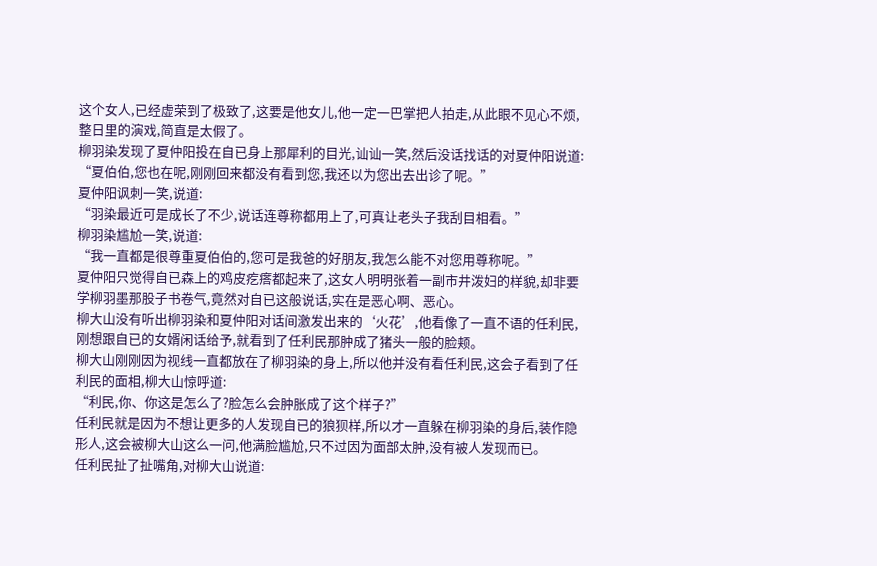这个女人,已经虚荣到了极致了,这要是他女儿,他一定一巴掌把人拍走,从此眼不见心不烦,整日里的演戏,简直是太假了。
柳羽染发现了夏仲阳投在自已身上那犀利的目光,讪讪一笑,然后没话找话的对夏仲阳说道:
“夏伯伯,您也在呢,刚刚回来都没有看到您,我还以为您出去出诊了呢。”
夏仲阳讽刺一笑,说道:
“羽染最近可是成长了不少,说话连尊称都用上了,可真让老头子我刮目相看。”
柳羽染尴尬一笑,说道:
“我一直都是很尊重夏伯伯的,您可是我爸的好朋友,我怎么能不对您用尊称呢。”
夏仲阳只觉得自已森上的鸡皮疙瘩都起来了,这女人明明张着一副市井泼妇的样貌,却非要学柳羽墨那股子书卷气,竟然对自已这般说话,实在是恶心啊、恶心。
柳大山没有听出柳羽染和夏仲阳对话间激发出来的‘火花’,他看像了一直不语的任利民,刚想跟自已的女婿闲话给予,就看到了任利民那肿成了猪头一般的脸颊。
柳大山刚刚因为视线一直都放在了柳羽染的身上,所以他并没有看任利民,这会子看到了任利民的面相,柳大山惊呼道:
“利民,你、你这是怎么了?脸怎么会肿胀成了这个样子?”
任利民就是因为不想让更多的人发现自已的狼狈样,所以才一直躲在柳羽染的身后,装作隐形人,这会被柳大山这么一问,他满脸尴尬,只不过因为面部太肿,没有被人发现而已。
任利民扯了扯嘴角,对柳大山说道: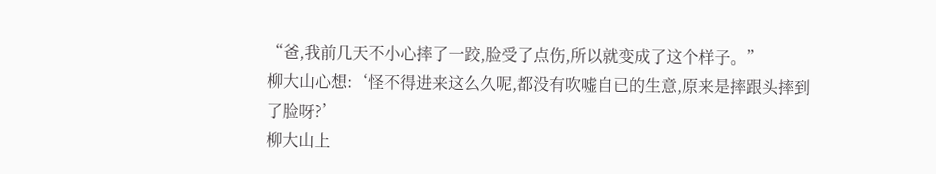“爸,我前几天不小心摔了一跤,脸受了点伤,所以就变成了这个样子。”
柳大山心想:‘怪不得进来这么久呢,都没有吹嘘自已的生意,原来是摔跟头摔到了脸呀?’
柳大山上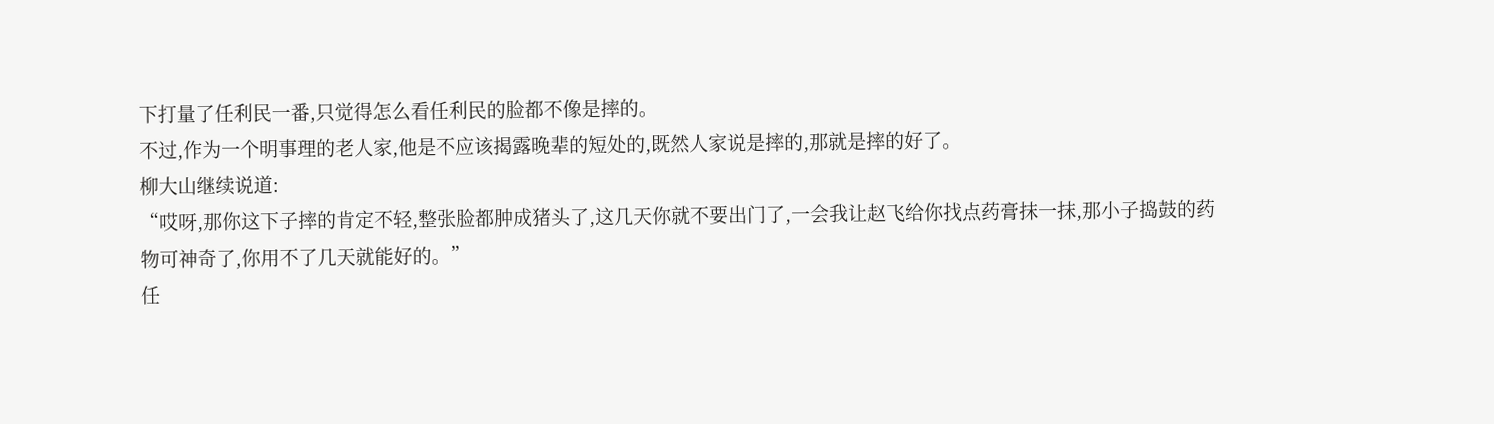下打量了任利民一番,只觉得怎么看任利民的脸都不像是摔的。
不过,作为一个明事理的老人家,他是不应该揭露晚辈的短处的,既然人家说是摔的,那就是摔的好了。
柳大山继续说道:
“哎呀,那你这下子摔的肯定不轻,整张脸都肿成猪头了,这几天你就不要出门了,一会我让赵飞给你找点药膏抹一抹,那小子捣鼓的药物可神奇了,你用不了几天就能好的。”
任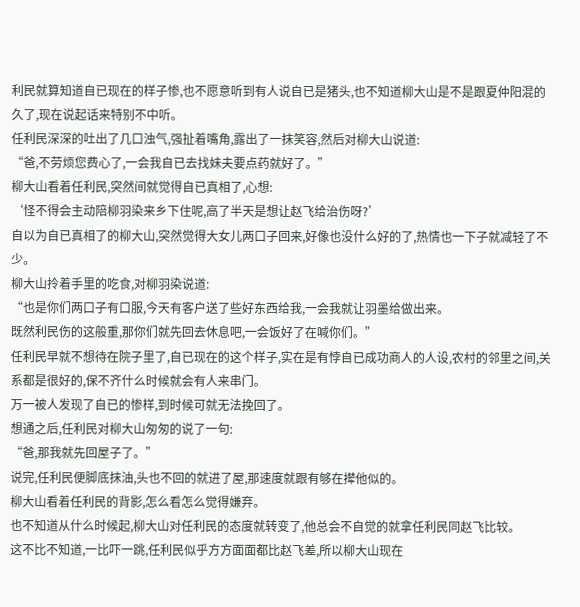利民就算知道自已现在的样子惨,也不愿意听到有人说自已是猪头,也不知道柳大山是不是跟夏仲阳混的久了,现在说起话来特别不中听。
任利民深深的吐出了几口浊气,强扯着嘴角,露出了一抹笑容,然后对柳大山说道:
“爸,不劳烦您费心了,一会我自已去找妹夫要点药就好了。”
柳大山看着任利民,突然间就觉得自已真相了,心想:
‘怪不得会主动陪柳羽染来乡下住呢,高了半天是想让赵飞给治伤呀?’
自以为自已真相了的柳大山,突然觉得大女儿两口子回来,好像也没什么好的了,热情也一下子就减轻了不少。
柳大山拎着手里的吃食,对柳羽染说道:
“也是你们两口子有口服,今天有客户送了些好东西给我,一会我就让羽墨给做出来。
既然利民伤的这般重,那你们就先回去休息吧,一会饭好了在喊你们。”
任利民早就不想待在院子里了,自已现在的这个样子,实在是有悖自已成功商人的人设,农村的邻里之间,关系都是很好的,保不齐什么时候就会有人来串门。
万一被人发现了自已的惨样,到时候可就无法挽回了。
想通之后,任利民对柳大山匆匆的说了一句:
“爸,那我就先回屋子了。”
说完,任利民便脚底抹油,头也不回的就进了屋,那速度就跟有够在撵他似的。
柳大山看着任利民的背影,怎么看怎么觉得嫌弃。
也不知道从什么时候起,柳大山对任利民的态度就转变了,他总会不自觉的就拿任利民同赵飞比较。
这不比不知道,一比吓一跳,任利民似乎方方面面都比赵飞差,所以柳大山现在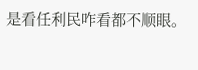是看任利民咋看都不顺眼。